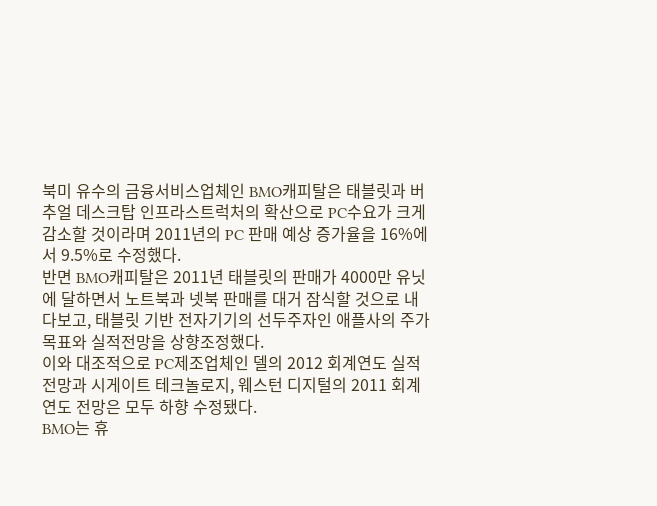북미 유수의 금융서비스업체인 BMO캐피탈은 태블릿과 버추얼 데스크탑 인프라스트럭처의 확산으로 PC수요가 크게 감소할 것이라며 2011년의 PC 판매 예상 증가율을 16%에서 9.5%로 수정했다.
반면 BMO캐피탈은 2011년 태블릿의 판매가 4000만 유닛에 달하면서 노트북과 넷북 판매를 대거 잠식할 것으로 내다보고, 태블릿 기반 전자기기의 선두주자인 애플사의 주가 목표와 실적전망을 상향조정했다.
이와 대조적으로 PC제조업체인 델의 2012 회계연도 실적전망과 시게이트 테크놀로지, 웨스턴 디지털의 2011 회계연도 전망은 모두 하향 수정됐다.
BMO는 휴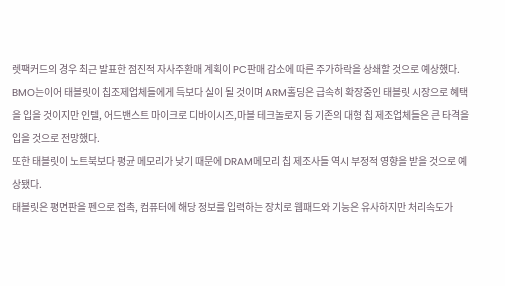렛팩커드의 경우 최근 발표한 점진적 자사주환매 계획이 PC판매 감소에 따른 주가하락을 상쇄할 것으로 예상했다.
BMO는이어 태블릿이 칩조제업체들에게 득보다 실이 될 것이며 ARM홀딩은 급속히 확장중인 태블릿 시장으로 혜택을 입을 것이지만 인텔, 어드밴스트 마이크로 디바이시즈,마블 테크놀로지 등 기존의 대형 칩 제조업체들은 큰 타격을 입을 것으로 전망했다.
또한 태블릿이 노트북보다 평균 메모리가 낮기 때문에 DRAM메모리 칩 제조사들 역시 부정적 영향을 받을 것으로 예상됐다.
태블릿은 평면판을 펜으로 접촉, 컴퓨터에 해당 정보를 입력하는 장치로 웹패드와 기능은 유사하지만 처리속도가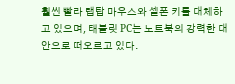훨씬 빨라 랩탑 마우스와 셀폰 키를 대체하고 있으며, 태블릿 PC는 노트북의 강력한 대안으로 떠오르고 있다.